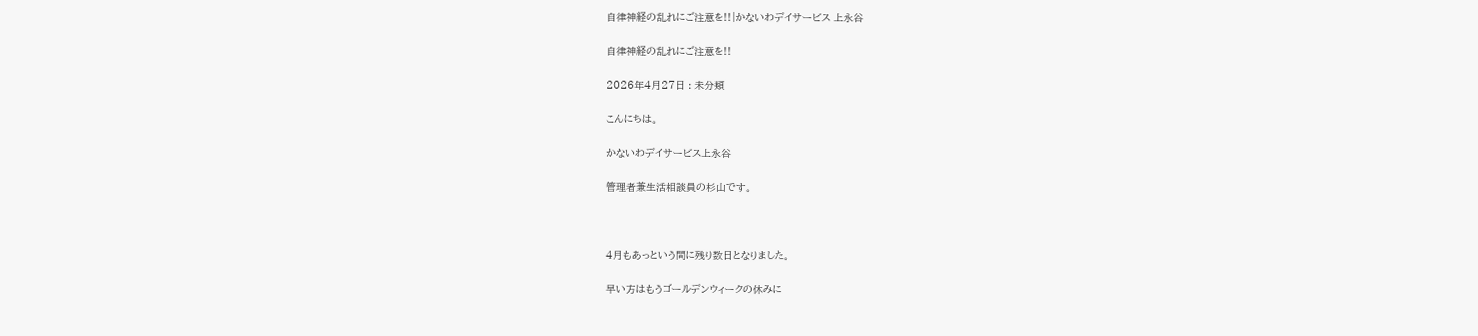自律神経の乱れにご注意を!!|かないわデイサービス 上永谷

自律神経の乱れにご注意を!!

2026年4月27日 : 未分類

こんにちは。

かないわデイサービス上永谷

管理者兼生活相談員の杉山です。



4月もあっという間に残り数日となりました。

早い方はもうゴールデンウィークの休みに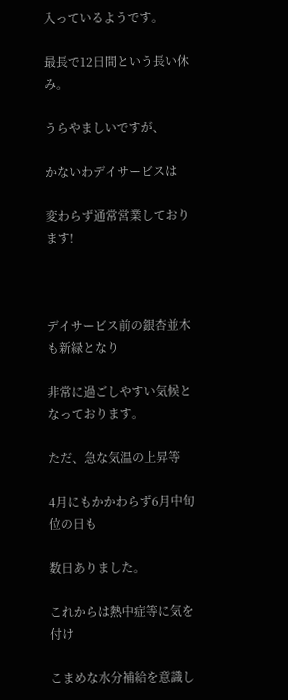入っているようです。

最長で12日間という長い休み。

うらやましいですが、

かないわデイサービスは

変わらず通常営業しております!



デイサービス前の銀杏並木も新緑となり

非常に過ごしやすい気候となっております。

ただ、急な気温の上昇等

4月にもかかわらず6月中旬位の日も

数日ありました。

これからは熱中症等に気を付け

こまめな水分補給を意識し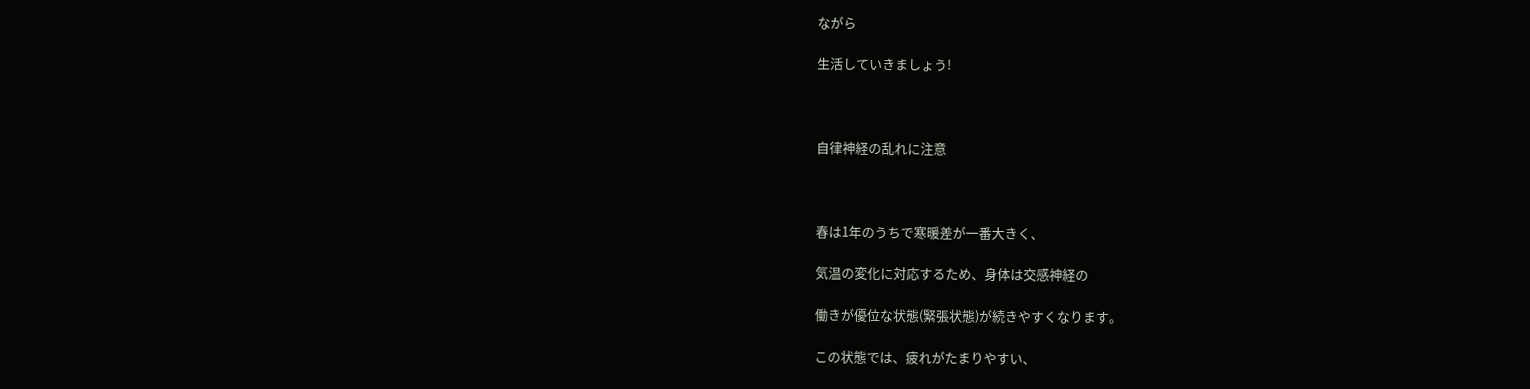ながら

生活していきましょう!



自律神経の乱れに注意



春は1年のうちで寒暖差が一番大きく、

気温の変化に対応するため、身体は交感神経の

働きが優位な状態(緊張状態)が続きやすくなります。

この状態では、疲れがたまりやすい、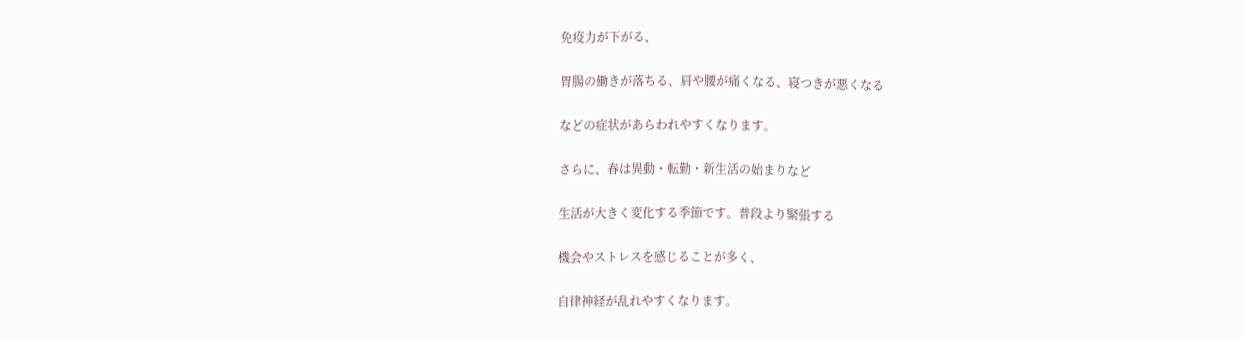免疫力が下がる、

胃腸の働きが落ちる、肩や腰が痛くなる、寝つきが悪くなる

などの症状があらわれやすくなります。

さらに、春は異動・転勤・新生活の始まりなど

生活が大きく変化する季節です。普段より緊張する

機会やストレスを感じることが多く、

自律神経が乱れやすくなります。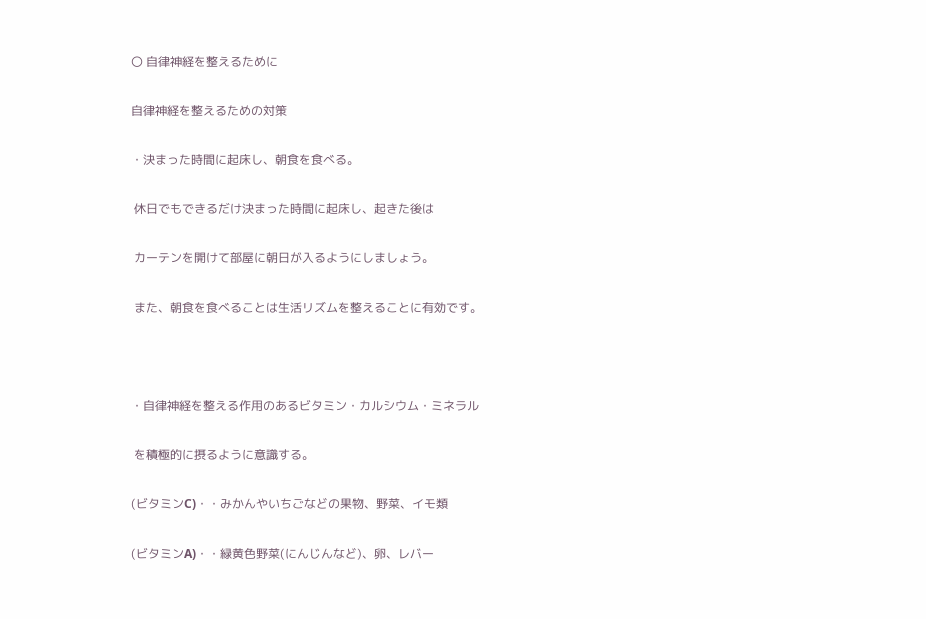〇 自律神経を整えるために

自律神経を整えるための対策

・決まった時間に起床し、朝食を食べる。

 休日でもできるだけ決まった時間に起床し、起きた後は

 カーテンを開けて部屋に朝日が入るようにしましょう。

 また、朝食を食べることは生活リズムを整えることに有効です。



・自律神経を整える作用のあるビタミン・カルシウム・ミネラル

 を積極的に摂るように意識する。

(ビタミンC)・・みかんやいちごなどの果物、野菜、イモ類

(ビタミンA)・・緑黄色野菜(にんじんなど)、卵、レバー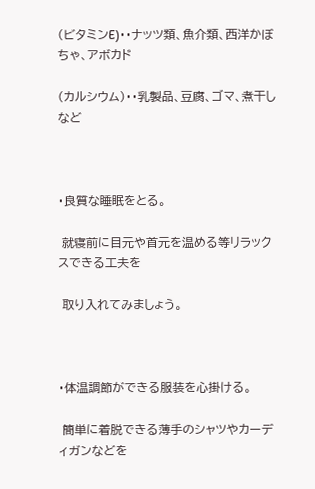(ビタミンE)・・ナッツ類、魚介類、西洋かぼちゃ、アボカド

(カルシウム)・・乳製品、豆腐、ゴマ、煮干しなど



・良質な睡眠をとる。

 就寝前に目元や首元を温める等リラックスできる工夫を

 取り入れてみましょう。



・体温調節ができる服装を心掛ける。

 簡単に着脱できる薄手のシャツやカーディガンなどを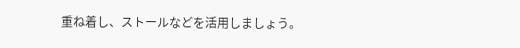重ね着し、ストールなどを活用しましょう。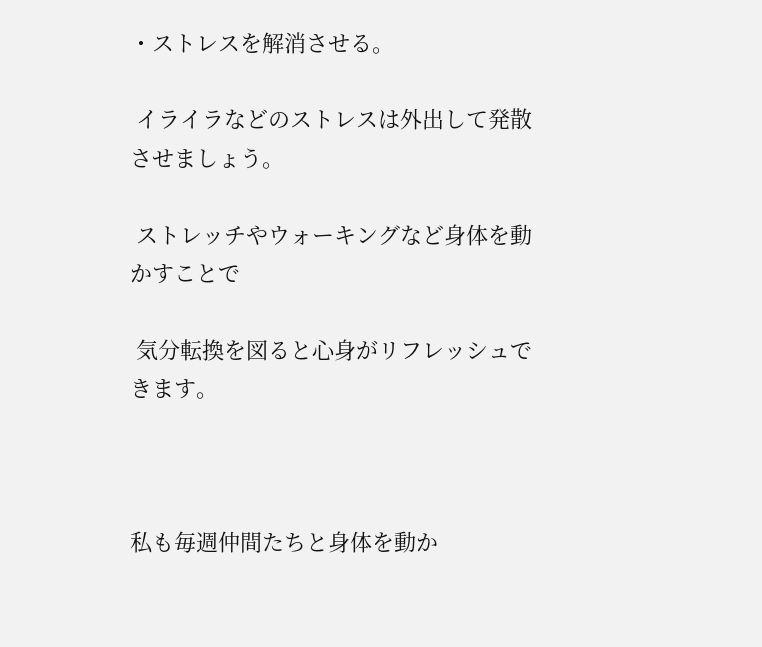・ストレスを解消させる。

 イライラなどのストレスは外出して発散させましょう。

 ストレッチやウォーキングなど身体を動かすことで

 気分転換を図ると心身がリフレッシュできます。



私も毎週仲間たちと身体を動か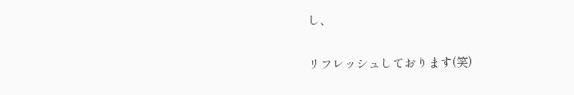し、

リフレッシュしております(笑)